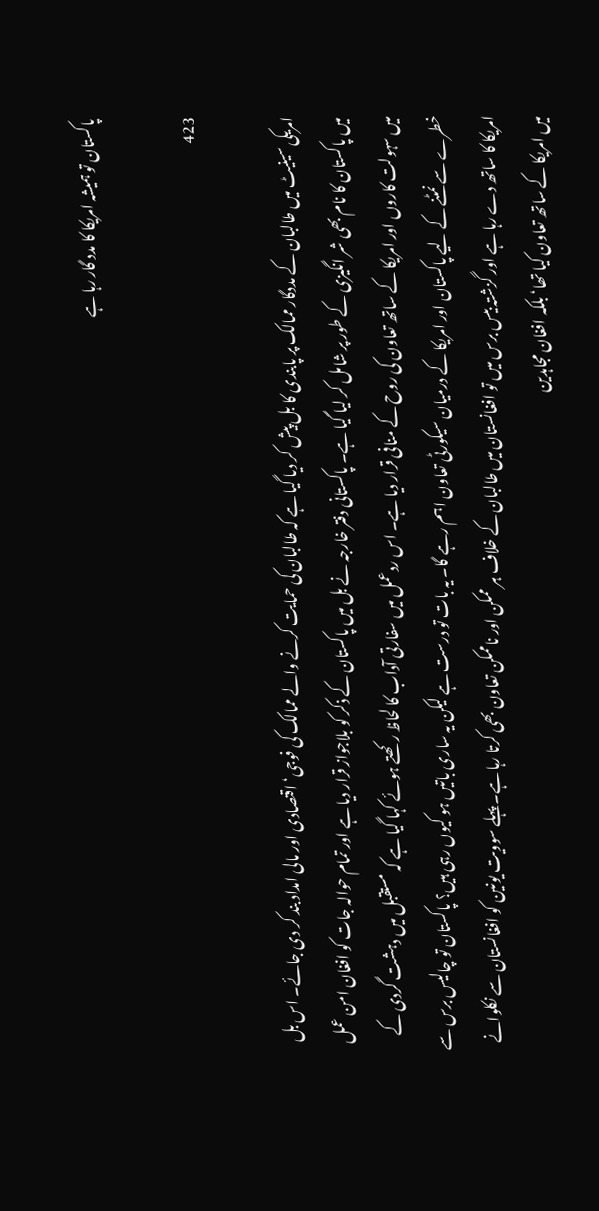پاکستان تو ہمیشہ امریکا کا مدد گار رہا ہے

423

امریکی سینیٹ میں طالبان کے مددگار ممالک پر پابندی کا بل پیش کر دیا گیا ہے کہ طالبان کی حمایت کرنے والے ممالک کی فوجی‘ اقتصادی اور مالی امداد بند کر دی جائے۔ اس بل میں پاکستان کا نام بھی شر انگیزی کے طور پر شامل کر لیا گیا ہے۔ پاکستانی دفتر خارجہ نے بل میں پاکستان کے ذکر کو بلاجواز قرار دیا ہے اور تمام حوالہ جات کو افغان امن عمل میں سہولت کاروں اور امریکا کے ساتھ تعاون کی روح کے منافی قرار دیا ہے۔ اس ردعمل میں سفارتی آداب کا لحاظ رکھتے ہوئے کہا گیا ہے کہ مستقبل میں دہشت گردی کے خطرے سے نمٹنے کے لیے پاکستان اور امریکا کے درمیان سیکورٹی تعاون اہم رہے گا۔ یہ بات تو درست ہے لیکن یہ ساری باتیں ہو کیوں رہی ہیں؟ پاکستان تو چالیس برس سے امریکا کا ساتھ دے رہا ہے اور گزشتہ بیس برس میں تو افغانستان میں طالبان کے خلاف ہر ممکن اور ناممکن تعاون بھی کرتا رہا ہے۔ پہلے سوویت یونین کو افغانستان سے نکلوانے میں امریکا کے ساتھ تعاون کیا تھا‘ بلکہ افغان مجاہدین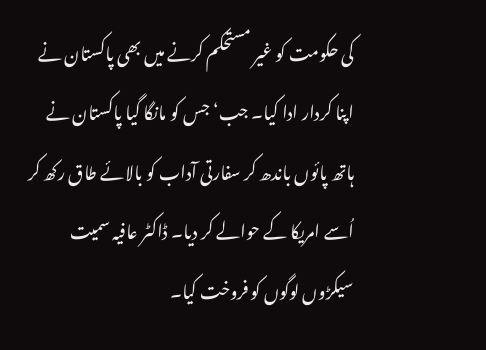کی حکومت کو غیر مستحکم کرنے میں بھی پاکستان نے اپنا کردار ادا کیا۔ جب‘ جس کو مانگا گیا پاکستان نے ہاتھ پائوں باندھ کر سفارتی آداب کو بالائے طاق رکھ کر اُسے امریکا کے حوالے کر دیا۔ ڈاکٹر عافیہ سمیت سیکڑوں لوگوں کو فروخت کیا۔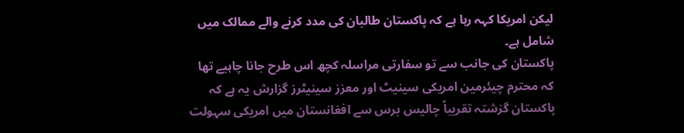لیکن امریکا کہہ رہا ہے کہ پاکستان طالبان کی مدد کرنے والے ممالک میں شامل ہے۔
پاکستان کی جانب سے تو سفارتی مراسلہ کچھ اس طرح جانا چاہیے تھا کہ محترم چیئرمین امریکی سینیٹ اور معزز سینیٹرز گزارش یہ ہے کہ پاکستان گزشتہ تقریباً چالیس برس سے افغانستان میں امریکی سہولت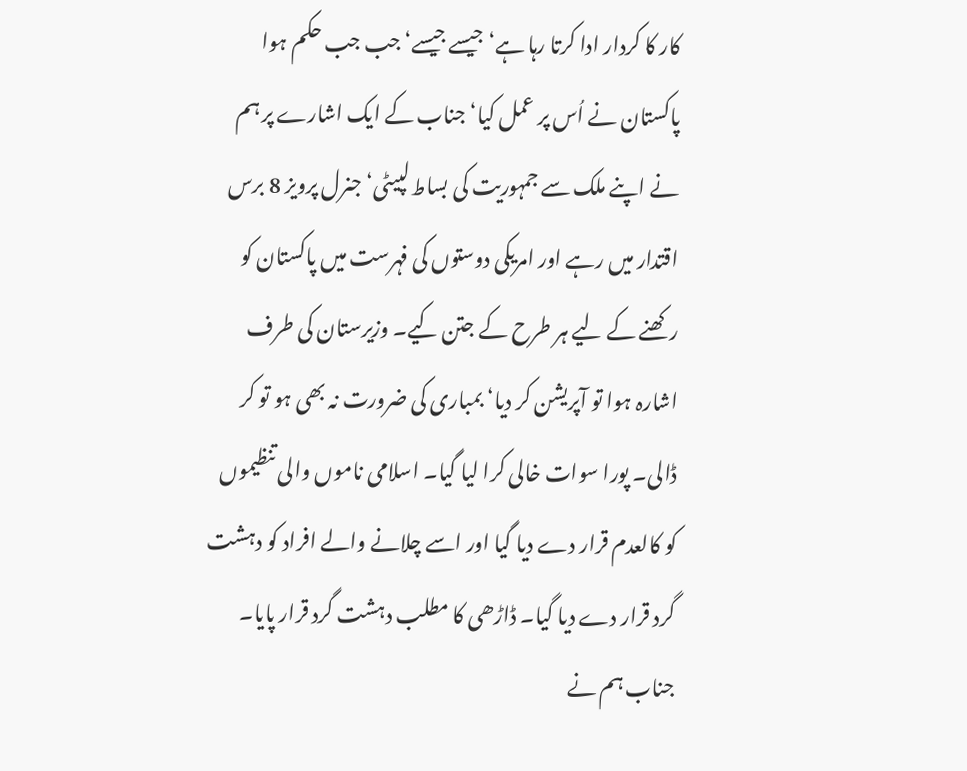کار کا کردار ادا کرتا رہا ہے‘ جیسے جیسے‘ جب جب حکم ہوا پاکستان نے اُس پر عمل کیا‘ جناب کے ایک اشارے پر ہم نے اپنے ملک سے جمہوریت کی بساط لپیٹی‘ جنرل پرویز 8 برس اقتدار میں رہے اور امریکی دوستوں کی فہرست میں پاکستان کو رکھنے کے لیے ہر طرح کے جتن کیے۔ وزیرستان کی طرف اشارہ ہوا تو آپریشن کر دیا‘ بمباری کی ضرورت نہ بھی ہو تو کر ڈالی۔ پورا سوات خالی کرا لیا گیا۔ اسلامی ناموں والی تنظیموں کو کالعدم قرار دے دیا گیا اور اسے چلانے والے افراد کو دہشت گرد قرار دے دیا گیا۔ ڈاڑھی کا مطلب دہشت گرد قرار پایا۔ جناب ہم نے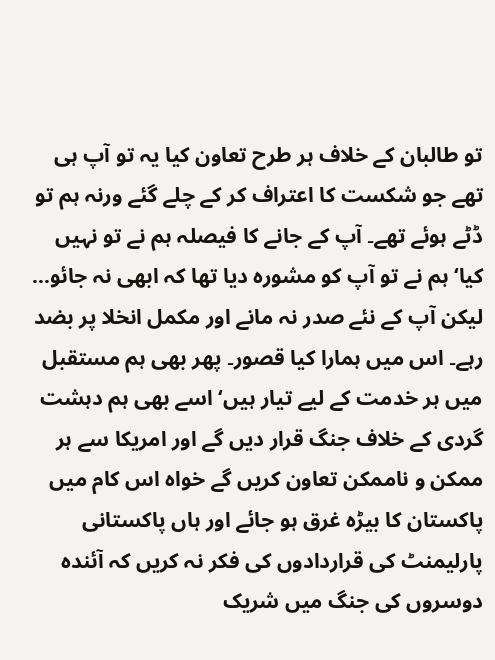تو طالبان کے خلاف ہر طرح تعاون کیا یہ تو آپ ہی تھے جو شکست کا اعتراف کر کے چلے گئے ورنہ ہم تو ڈٹے ہوئے تھے۔ آپ کے جانے کا فیصلہ ہم نے تو نہیں کیا‘ ہم نے تو آپ کو مشورہ دیا تھا کہ ابھی نہ جائو… لیکن آپ کے نئے صدر نہ مانے اور مکمل انخلا پر بضد رہے۔ اس میں ہمارا کیا قصور۔ پھر بھی ہم مستقبل میں ہر خدمت کے لیے تیار ہیں‘ اسے بھی ہم دہشت گردی کے خلاف جنگ قرار دیں گے اور امریکا سے ہر ممکن و ناممکن تعاون کریں گے خواہ اس کام میں پاکستان کا بیڑہ غرق ہو جائے اور ہاں پاکستانی پارلیمنٹ کی قراردادوں کی فکر نہ کریں کہ آئندہ دوسروں کی جنگ میں شریک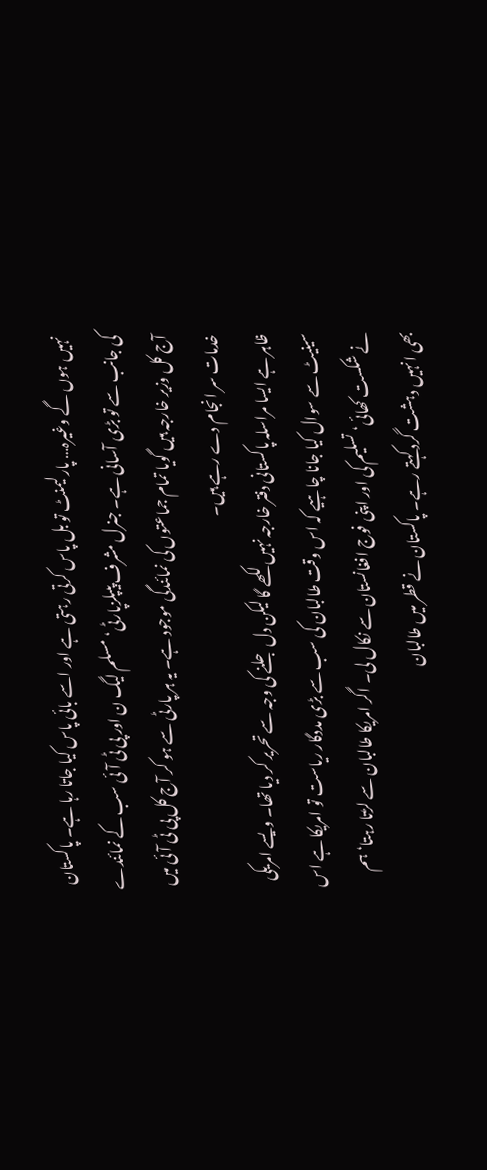نہیں ہوں گے وغیرہ… پارلیمنٹ تو بل پاس کرتی رہتی ہے اور اسے بائی پاس کیا جاتا رہا ہے۔ پاکستان کی جانب سے تو بڑی آسانی ہے۔ جنرل مشرف پیپلزپارٹی‘ مسلم لیگ ن اور پی ٹی آئی سب کے نمائندے آج کل وزیر خارجہ ہیں گویا تمام جماعتوں کی نمائندگی موجود ہے۔ یہ ہر پارٹی سے ہو کر آج کل پی ٹی آئی میں خدمات سر انجام دے رہے ہیں۔
ظاہر ہے ایسا مراسلہ پاکستانی دفتر خارجہ نہیں لکھے گا لیکن دل جلنے کی وجہ سے تحریر کر دیا تھا۔ ویسے امریکی سینیٹ سے سوال کیا جانا چاہیے کہ اس وقت طالبان کی سب سے بڑی مددگار ریاست تو امریکا ہے اس نے شکست کھائی‘ تسلیم کی اور اپنی فوج افغانستان سے نکال لی۔ اگر امریکا طالبان سے لڑتا رہتا‘ ہم بھی انہیں دہشت گرد کہتے رہے۔ پاکستان نے قطر میں طالبان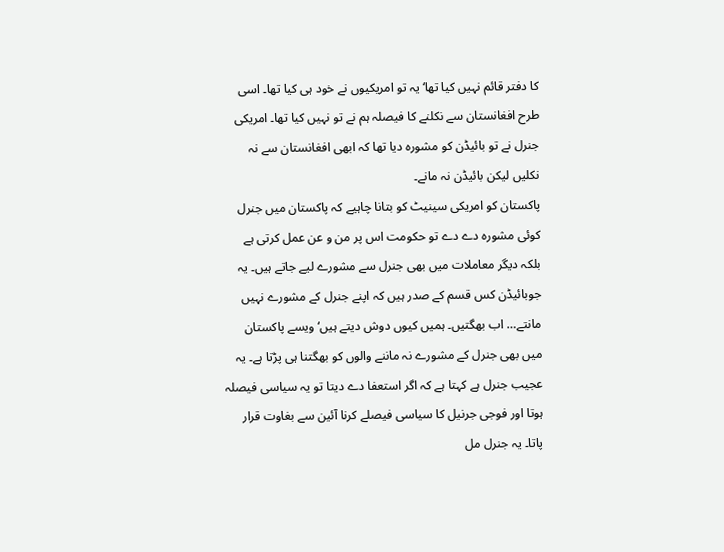کا دفتر قائم نہیں کیا تھا‘ یہ تو امریکیوں نے خود ہی کیا تھا۔ اسی طرح افغانستان سے نکلنے کا فیصلہ ہم نے تو نہیں کیا تھا۔ امریکی جنرل نے تو بائیڈن کو مشورہ دیا تھا کہ ابھی افغانستان سے نہ نکلیں لیکن بائیڈن نہ مانے۔
پاکستان کو امریکی سینیٹ کو بتانا چاہیے کہ پاکستان میں جنرل کوئی مشورہ دے دے تو حکومت اس پر من و عن عمل کرتی ہے بلکہ دیگر معاملات میں بھی جنرل سے مشورے لیے جاتے ہیں۔ یہ جوبائیڈن کس قسم کے صدر ہیں کہ اپنے جنرل کے مشورے نہیں مانتے… اب بھگتیں۔ ہمیں کیوں دوش دیتے ہیں‘ ویسے پاکستان میں بھی جنرل کے مشورے نہ ماننے والوں کو بھگتنا ہی پڑتا ہے۔ یہ عجیب جنرل ہے کہتا ہے کہ اگر استعفا دے دیتا تو یہ سیاسی فیصلہ ہوتا اور فوجی جرنیل کا سیاسی فیصلے کرنا آئین سے بغاوت قرار پاتا۔ یہ جنرل مل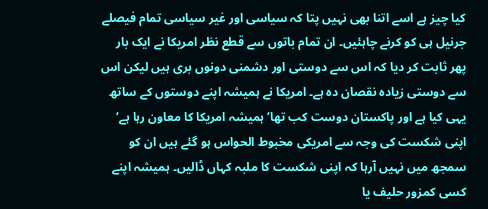کیا چیز ہے اسے اتنا بھی نہیں پتا کہ سیاسی اور غیر سیاسی تمام فیصلے جرنیل ہی کو کرنے چاہئیں۔ ان تمام باتوں سے قطع نظر امریکا نے ایک بار پھر ثابت کر دیا کہ اس سے دوستی اور دشمنی دونوں بری ہیں لیکن اس سے دوستی زیادہ نقصان دہ ہے۔ امریکا نے ہمیشہ اپنے دوستوں کے ساتھ یہی کیا ہے اور پاکستان دوست کب تھا‘ ہمیشہ امریکا کا معاون رہا ہے‘ اپنی شکست کی وجہ سے امریکی مخبوط الحواس ہو گئے ہیں ان کو سمجھ میں نہیں آرہا کہ اپنی شکست کا ملبہ کہاں ڈالیں۔ ہمیشہ اپنے کسی کمزور حلیف یا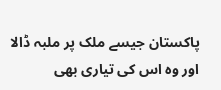پاکستان جیسے ملک پر ملبہ ڈالا اور وہ اس کی تیاری بھی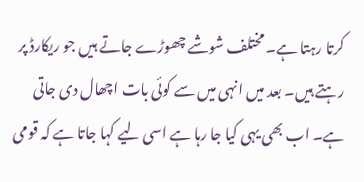کرتا رہتا ہے۔ مختلف شوشے چھوڑے جاتے ہیں جو ریکارڈ پر رہتے ہیں۔ بعد میں انہی میں سے کوئی بات اچھال دی جاتی ہے۔ اب بھی یہی کیا جا رہا ہے اسی لیے کہا جاتا ہے کہ قومی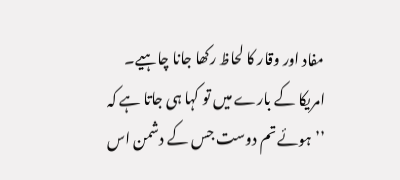مفاد اور وقار کا لحاظ رکھا جانا چاہیے۔ امریکا کے بارے میں تو کہا ہی جاتا ہے کہ ’’ہوئے تم دوست جس کے دشمن اس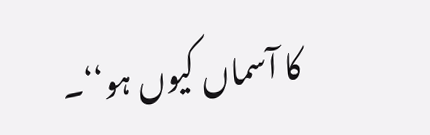کا آسماں کیوں ہو‘‘۔